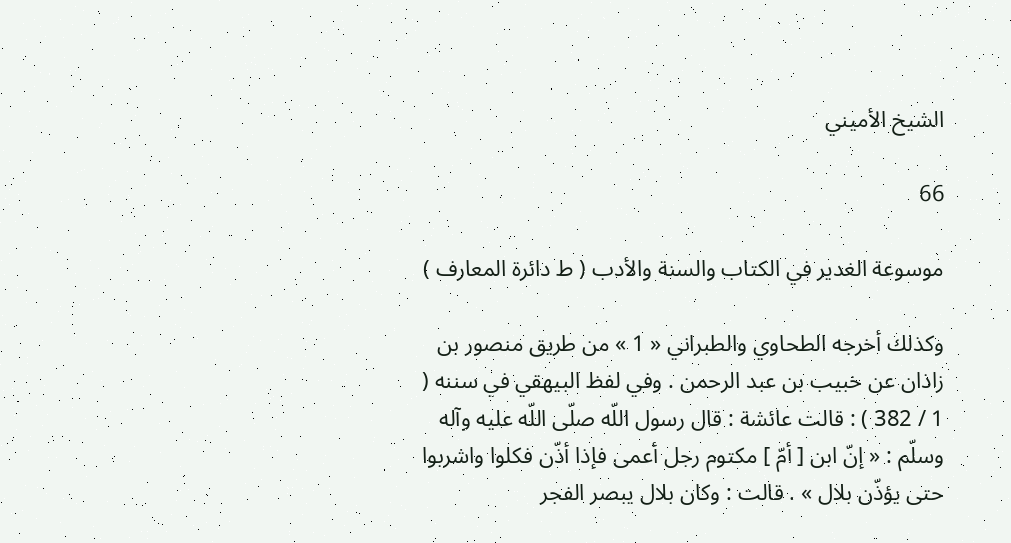الشيخ الأميني

66

موسوعة الغدير في الكتاب والسنة والأدب ( ط دائرة المعارف )

وكذلك أخرجه الطحاوي والطبراني « 1 » من طريق منصور بن زاذان عن خبيب بن عبد الرحمن . وفي لفظ البيهقي في سننه ( 1 / 382 ) : قالت عائشة : قال رسول اللّه صلّى اللّه عليه وآله وسلّم : « إنّ ابن [ أمّ ] مكتوم رجل أعمى فإذا أذّن فكلوا واشربوا حتى يؤذّن بلال » . قالت : وكان بلال يبصر الفجر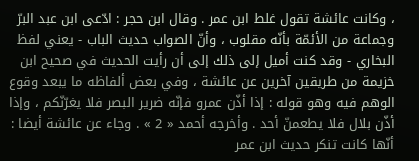، وكانت عائشة تقول غلط ابن عمر . وقال ابن حجر : ادّعى ابن عبد البرّ وجماعة من الأئمّة بأنّه مقلوب ، وأنّ الصواب حديث الباب - يعني لفظ البخاري - وقد كنت أميل إلى ذلك إلى أن رأيت الحديث في صحيح ابن خزيمة من طريقين آخرين عن عائشة ، وفي بعض ألفاظه ما يبعد وقوع الوهم فيه وهو قوله : إذا أذّن عمرو فإنّه ضرير البصر فلا يغرّنّكم ، وإذا أذّن بلال فلا يطعمنّ أحد . وأخرجه أحمد « 2 » . وجاء عن عائشة أيضا : أنّها كانت تنكر حديث ابن عمر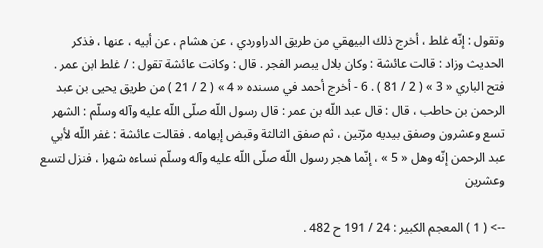وتقول : إنّه غلط ، أخرج ذلك البيهقي من طريق الدراوردي ، عن هشام ، عن أبيه ، عنها ، فذكر الحديث وزاد : قالت عائشة : وكان بلال يبصر الفجر . قال : وكانت عائشة تقول : / غلط ابن عمر . فتح الباري « 3 » ( 2 / 81 ) . 6 - أخرج أحمد في مسنده « 4 » ( 2 / 21 ) من طريق يحيى بن عبد الرحمن بن حاطب ، قال : قال عبد اللّه بن عمر : قال رسول اللّه صلّى اللّه عليه وآله وسلّم : الشهر تسع وعشرون وصفق بيديه مرّتين ، ثم صفق الثالثة وقبض إبهامه . فقالت عائشة : غفر اللّه لأبي عبد الرحمن إنّه وهل « 5 » ، إنّما هجر رسول اللّه صلّى اللّه عليه وآله وسلّم نساءه شهرا ، فنزل لتسع وعشرين

--> ( 1 ) المعجم الكبير : 24 / 191 ح 482 .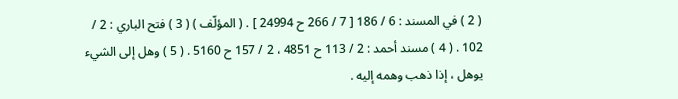( 2 ) في المسند : 6 / 186 [ 7 / 266 ح 24994 ] . ( المؤلّف ) ( 3 ) فتح الباري : 2 / 102 . ( 4 ) مسند أحمد : 2 / 113 ح 4851 ، 2 / 157 ح 5160 . ( 5 ) وهل إلى الشيء يوهل ، إذا ذهب وهمه إليه .